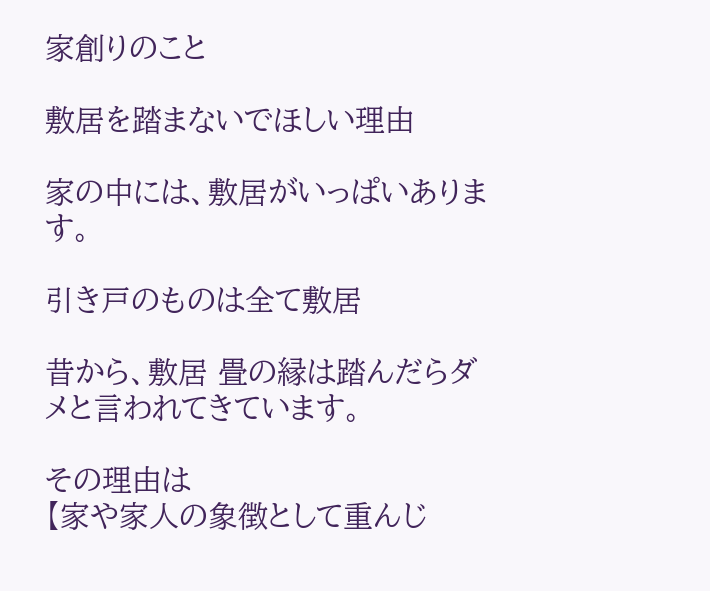家創りのこと

敷居を踏まないでほしい理由

家の中には、敷居がいっぱいあります。

引き戸のものは全て敷居

昔から、敷居 畳の縁は踏んだらダメと言われてきています。

その理由は
【家や家人の象徴として重んじ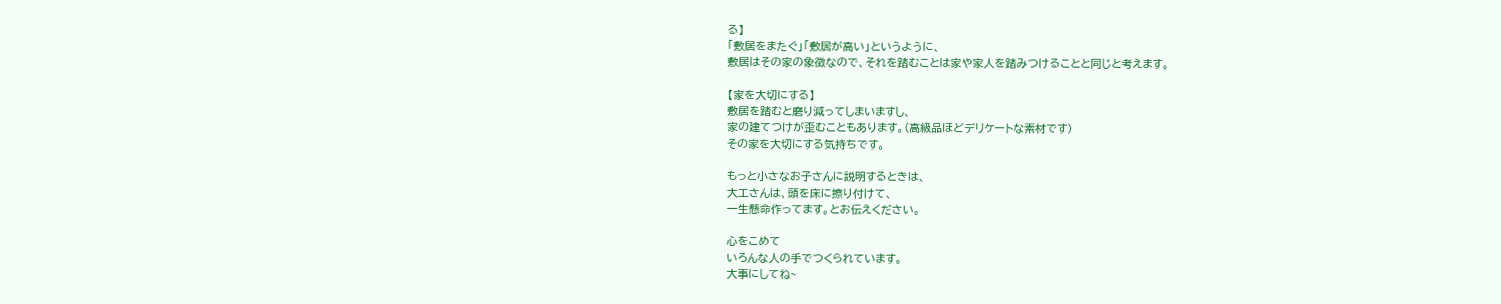る】
「敷居をまたぐ」「敷居が高い」というように、
敷居はその家の象徴なので、それを踏むことは家や家人を踏みつけることと同じと考えます。

【家を大切にする】
敷居を踏むと磨り減ってしまいますし、
家の建てつけが歪むこともあります。(高級品ほどデリケートな素材です)
その家を大切にする気持ちです。

もっと小さなお子さんに説明するときは、
大工さんは、頭を床に擦り付けて、
一生懸命作ってます。とお伝えください。

心をこめて
いろんな人の手でつくられています。
大事にしてね~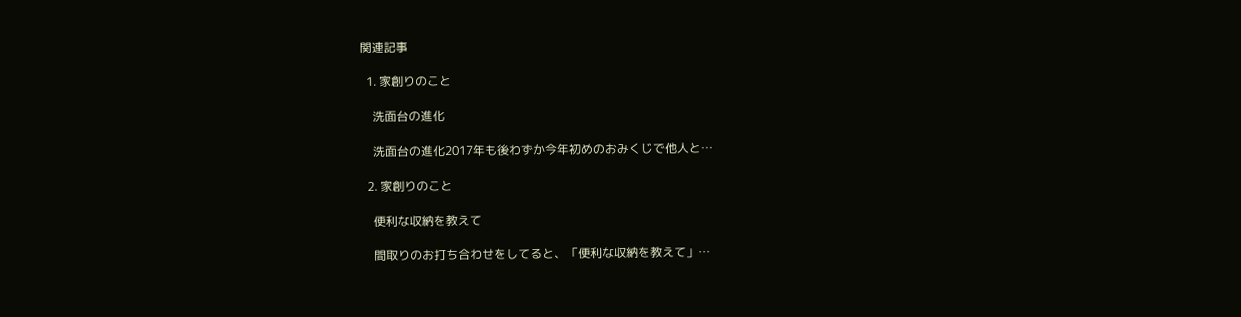関連記事

  1. 家創りのこと

    洗面台の進化

    洗面台の進化2017年も後わずか今年初めのおみくじで他人と…

  2. 家創りのこと

    便利な収納を教えて

    間取りのお打ち合わせをしてると、「便利な収納を教えて」…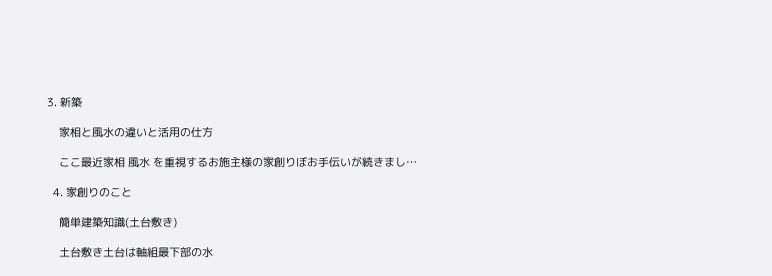3. 新築

    家相と風水の違いと活用の仕方

    ここ最近家相 風水 を重視するお施主様の家創りぼお手伝いが続きまし…

  4. 家創りのこと

    簡単建築知識(土台敷き)

    土台敷き土台は軸組最下部の水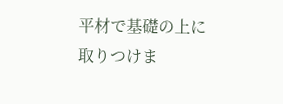平材で基礎の上に取りつけま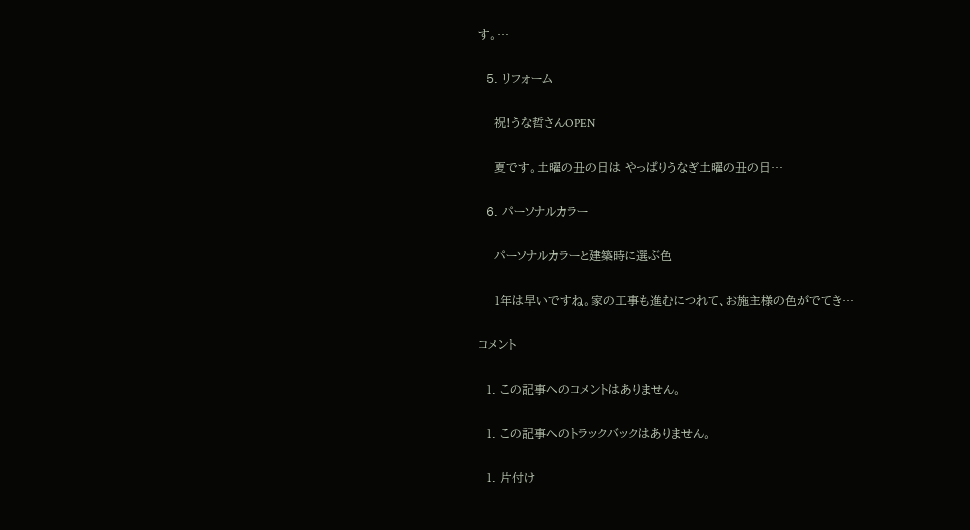す。…

  5. リフォーム

    祝!うな哲さんOPEN

    夏です。土曜の丑の日は やっぱりうなぎ土曜の丑の日…

  6. パーソナルカラー

    パーソナルカラーと建築時に選ぶ色

    1年は早いですね。家の工事も進むにつれて、お施主様の色がでてき…

コメント

  1. この記事へのコメントはありません。

  1. この記事へのトラックバックはありません。

  1. 片付け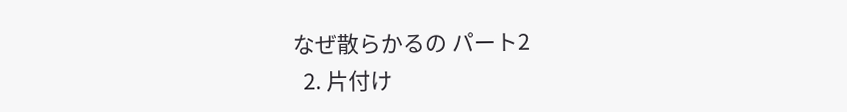なぜ散らかるの パート2
  2. 片付け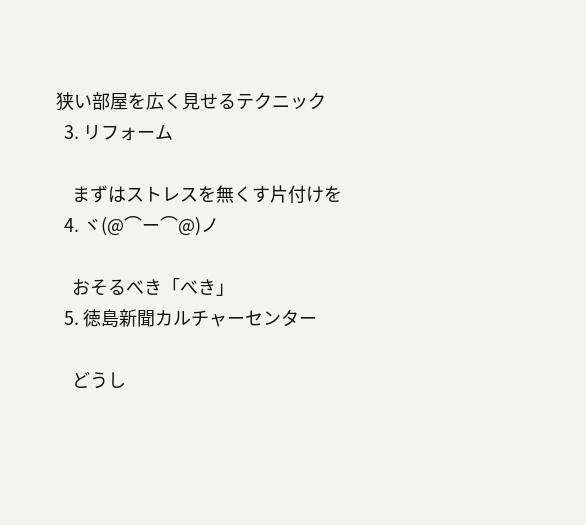狭い部屋を広く見せるテクニック
  3. リフォーム

    まずはストレスを無くす片付けを
  4. ヾ(@⌒ー⌒@)ノ

    おそるべき「べき」
  5. 徳島新聞カルチャーセンター

    どうし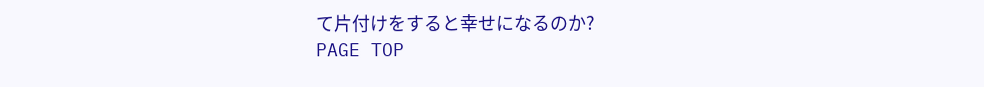て片付けをすると幸せになるのか?
PAGE TOP